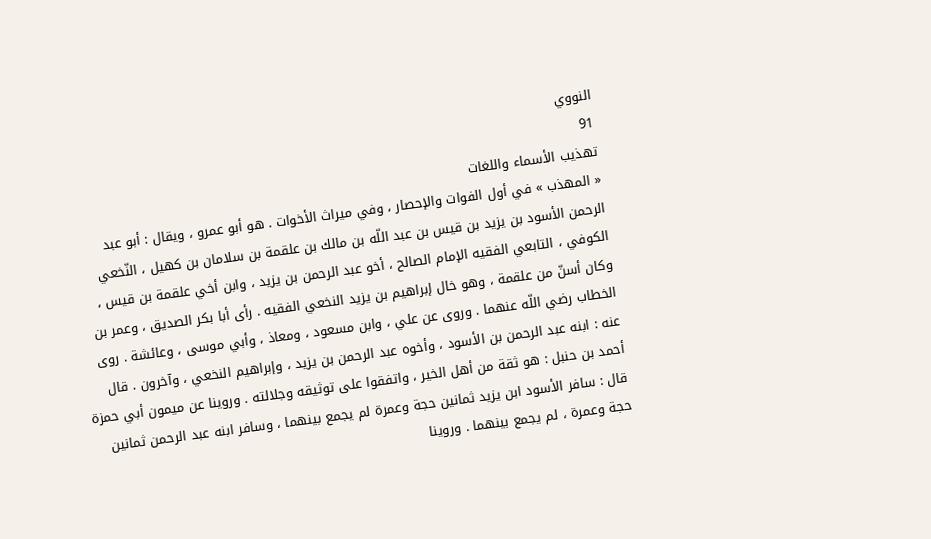النووي
91
تهذيب الأسماء واللغات
« المهذب » في أول الفوات والإحصار ، وفي ميراث الأخوات . هو أبو عمرو ، ويقال : أبو عبد الرحمن الأسود بن يزيد بن قيس بن عبد اللّه بن مالك بن علقمة بن سلامان بن كهيل ، النّخعي الكوفي ، التابعي الفقيه الإمام الصالح ، أخو عبد الرحمن بن يزيد ، وابن أخي علقمة بن قيس ، وكان أسنّ من علقمة ، وهو خال إبراهيم بن يزيد النخعي الفقيه . رأى أبا بكر الصديق ، وعمر بن الخطاب رضي اللّه عنهما . وروى عن علي ، وابن مسعود ، ومعاذ ، وأبي موسى ، وعائشة . روى عنه : ابنه عبد الرحمن بن الأسود ، وأخوه عبد الرحمن بن يزيد ، وإبراهيم النخعي ، وآخرون . قال أحمد بن حنبل : هو ثقة من أهل الخير ، واتفقوا على توثيقه وجلالته . وروينا عن ميمون أبي حمزة قال : سافر الأسود ابن يزيد ثمانين حجة وعمرة لم يجمع بينهما ، وسافر ابنه عبد الرحمن ثمانين حجة وعمرة ، لم يجمع بينهما . وروينا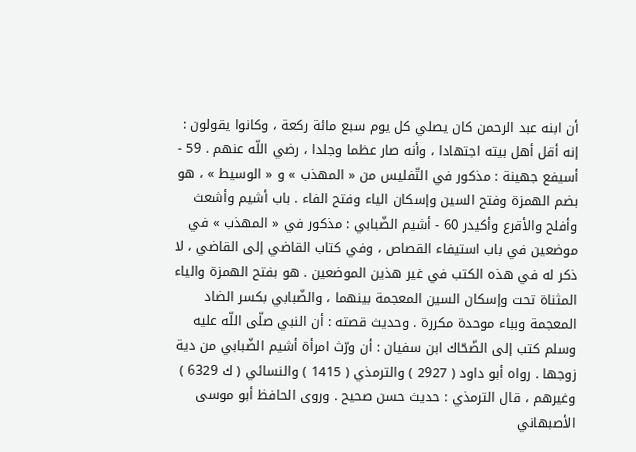أن ابنه عبد الرحمن كان يصلي كل يوم سبع مائة ركعة ، وكانوا يقولون : إنه أقل أهل بيته اجتهادا ، وأنه صار عظما وجلدا ، رضي اللّه عنهم . 59 - أسيفع جهينة : مذكور في التّفليس من « المهذب » و « الوسيط » ، هو بضم الهمزة وفتح السين وإسكان الياء وفتح الفاء . باب أشيم وأشعث وأفلح والأقرع وأكيدر 60 - أشيم الضّبابي : مذكور في « المهذب » في موضعين في باب استيفاء القصاص ، وفي كتاب القاضي إلى القاضي ، لا ذكر له في هذه الكتب في غير هذين الموضعين . هو بفتح الهمزة والياء المثناة تحت وإسكان السين المعجمة بينهما ، والضّبابي بكسر الضاد المعجمة وبباء موحدة مكررة . وحديث قصته : أن النبي صلّى اللّه عليه وسلم كتب إلى الضّحّاك ابن سفيان : أن ورّث امرأة أشيم الضّبابي من دية زوجها . رواه أبو داود ( 2927 ) والترمذي ( 1415 ) والنسائي ( ك 6329 ) وغيرهم ، قال الترمذي : حديث حسن صحيح . وروى الحافظ أبو موسى الأصبهاني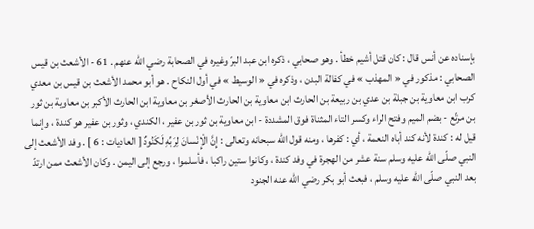بإسناده عن أنس قال : كان قتل أشيم خطأ . وهو صحابي ، ذكره ابن عبد البرّ وغيره في الصحابة رضي اللّه عنهم . 61 - الأشعث بن قيس الصحابي : مذكور في « المهذب » في كفالة البدن ، وذكره في « الوسيط » في أول النكاح . هو أبو محمد الأشعث بن قيس بن معدي كرب ابن معاوية بن جبلة بن عدي بن ربيعة بن الحارث ابن معاوية بن الحارث الأصغر بن معاوية ابن الحارث الأكبر بن معاوية بن ثور بن مرتّع - بضم الميم وفتح الراء وكسر التاء المثناة فوق المشددة - ابن معاوية بن ثور بن عفير ، الكندي ، وثور بن عفير هو كندة ، وإنما قيل له : كندة لأنه كند أباه النعمة ، أي : كفرها ، ومنه قول اللّه سبحانه وتعالى : إِنَّ الْإِنْسانَ لِرَبِّهِ لَكَنُودٌ [ العاديات : 6 ] . وفد الأشعث إلى النبي صلّى اللّه عليه وسلم سنة عشر من الهجرة في وفد كندة ، وكانوا ستين راكبا ، فأسلموا ، ورجع إلى اليمن . وكان الأشعث ممن ارتدّ بعد النبي صلّى اللّه عليه وسلم ، فبعث أبو بكر رضي اللّه عنه الجنود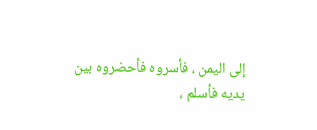إلى اليمن ، فأسروه فأحضروه بين يديه فأسلم ،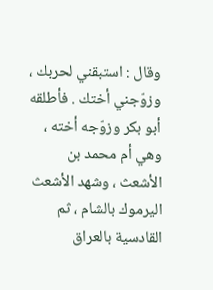وقال : استبقني لحربك ، وزوّجني أختك . فأطلقه أبو بكر وزوّجه أخته ، وهي أم محمد بن الأشعث ، وشهد الأشعث اليرموك بالشام ، ثم القادسية بالعراق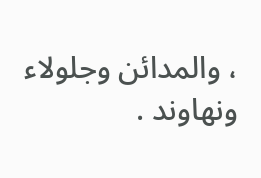، والمدائن وجلولاء ونهاوند .